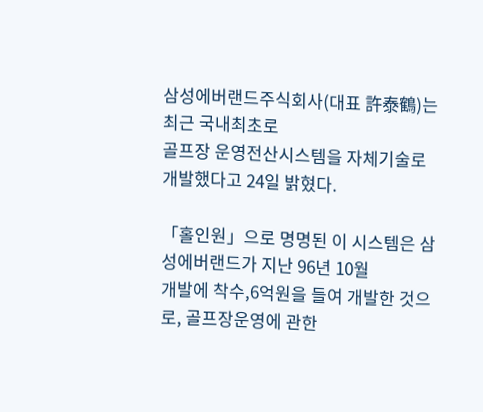삼성에버랜드주식회사(대표 許泰鶴)는 최근 국내최초로
골프장 운영전산시스템을 자체기술로 개발했다고 24일 밝혔다.

「홀인원」으로 명명된 이 시스템은 삼성에버랜드가 지난 96년 10월
개발에 착수,6억원을 들여 개발한 것으로, 골프장운영에 관한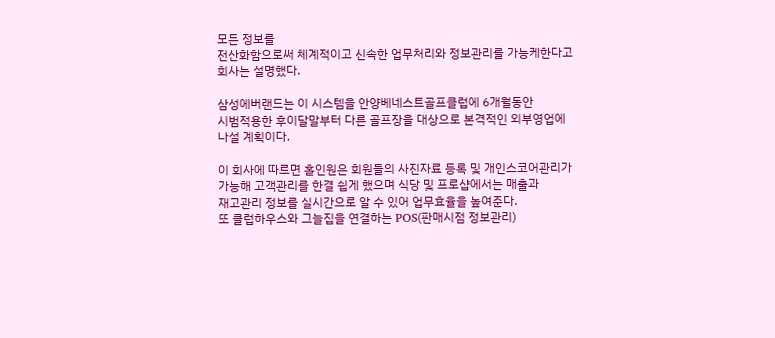모든 정보를
전산화함으로써 체계적이고 신속한 업무처리와 정보관리를 가능케한다고
회사는 설명했다.

삼성에버랜드는 이 시스템을 안양베네스트골프클럽에 6개월동안
시범적용한 후이달말부터 다른 골프장을 대상으로 본격적인 외부영업에
나설 계획이다.

이 회사에 따르면 홀인원은 회원들의 사진자료 등록 및 개인스코어관리가
가능해 고객관리를 한결 쉽게 했으며 식당 및 프로샵에서는 매출과
재고관리 정보를 실시간으로 알 수 있어 업무효율을 높여준다.
또 클럽하우스와 그늘집을 연결하는 POS(판매시점 정보관리)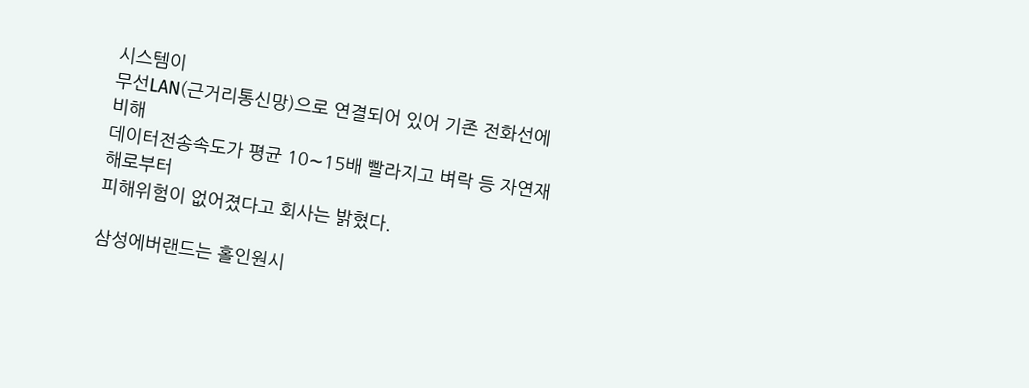시스템이
무선LAN(근거리통신망)으로 연결되어 있어 기존 전화선에 비해
데이터전송속도가 평균 10∼15배 빨라지고 벼락 등 자연재해로부터
피해위험이 없어졌다고 회사는 밝혔다.

삼성에버랜드는 홀인원시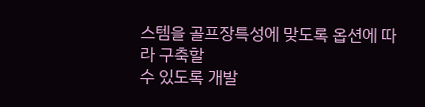스템을 골프장특성에 맞도록 옵션에 따라 구축할
수 있도록 개발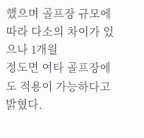했으며 골프장 규모에 따라 다소의 차이가 있으나 1개월
정도면 여타 골프장에도 적용이 가능하다고 밝혔다.